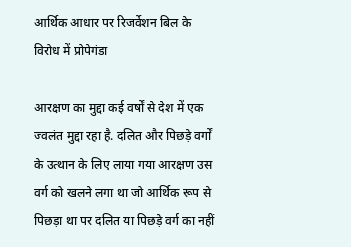आर्थिक आधार पर रिजर्वेशन बिल के विरोध में प्रोपेगंडा

आरक्षण का मुद्दा कई वर्षों से देश में एक ज्वलंत मुद्दा रहा है. दलित और पिछड़े वर्गों के उत्थान के लिए लाया गया आरक्षण उस वर्ग को खलने लगा था जो आर्थिक रूप से पिछड़ा था पर दलित या पिछड़े वर्ग का नहीं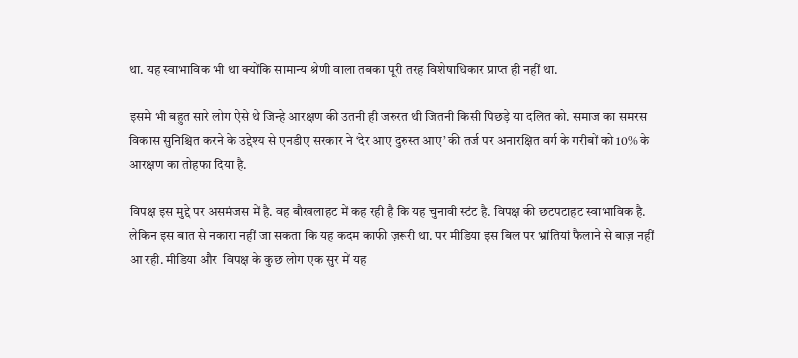था. यह स्वाभाविक भी था क्योंकि सामान्य श्रेणी वाला तबका पूरी तरह विशेषाधिकार प्राप्त ही नहीं था.

इसमे भी बहुत सारे लोग ऐसे थे जिन्हे आरक्षण की उतनी ही जरुरत थी जितनी किसी पिछड़े या दलित को. समाज का समरस विकास सुनिश्चित करने के उद्देश्य से एनडीए सरकार ने ‘देर आए दुरुस्त आए’ की तर्ज पर अनारक्षित वर्ग के गरीबों को 10% के आरक्षण का तोहफा दिया है.

विपक्ष इस मुद्दे पर असमंजस में है. वह बौखलाहट में कह रही है कि यह चुनावी स्टंट है. विपक्ष की छटपटाहट स्वाभाविक है. लेकिन इस बात से नकारा नहीं जा सकता कि यह कदम काफी ज़रूरी था. पर मीडिया इस बिल पर भ्रांतियां फैलाने से बाज़ नहीं आ रही. मीडिया और  विपक्ष के कुछ लोग एक सुर में यह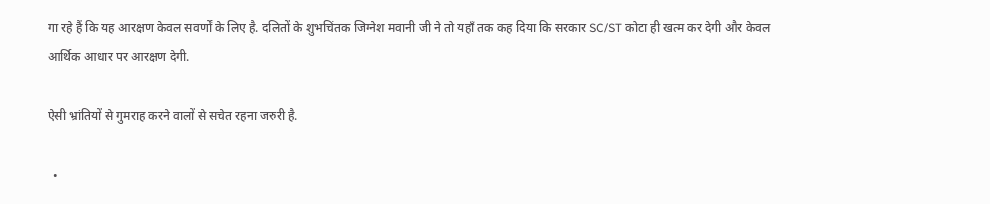गा रहे हैं कि यह आरक्षण केवल सवर्णों के लिए है. दलितों के शुभचिंतक जिग्नेश मवानी जी ने तो यहाँ तक कह दिया कि सरकार SC/ST कोटा ही खत्म कर देगी और केवल आर्थिक आधार पर आरक्षण देगी.

ऐसी भ्रांतियों से गुमराह करने वालों से सचेत रहना जरुरी है.

  •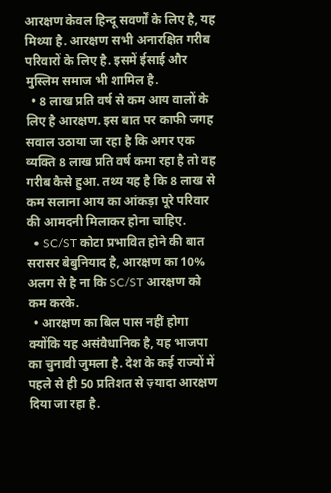आरक्षण केवल हिन्दू सवर्णों के लिए है, यह मिथ्या है. आरक्षण सभी अनारक्षित गरीब परिवारों के लिए है. इसमें ईसाई और मुस्लिम समाज भी शामिल है.
  • 8 लाख प्रति वर्ष से कम आय वालों के लिए है आरक्षण. इस बात पर काफी जगह सवाल उठाया जा रहा है कि अगर एक व्यक्ति 8 लाख प्रति वर्ष कमा रहा है तो वह गरीब कैसे हुआ. तथ्य यह है कि 8 लाख से कम सलाना आय का आंकड़ा पूरे परिवार की आमदनी मिलाकर होना चाहिए.
  • SC/ST कोटा प्रभावित होने की बात सरासर बेबुनियाद है, आरक्षण का 10% अलग से है ना कि SC/ST आरक्षण को कम करके.
  • आरक्षण का बिल पास नहीं होगा क्योंकि यह असंवैधानिक है, यह भाजपा का चुनावी जुमला है. देश के कई राज्यों में पहले से ही 50 प्रतिशत से ज़्यादा आरक्षण दिया जा रहा है.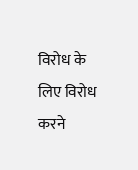विरोध के लिए विरोध करने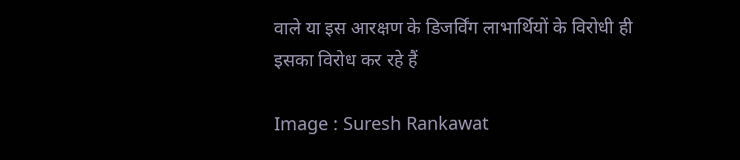वाले या इस आरक्षण के डिजर्विंग लाभार्थियों के विरोधी ही इसका विरोध कर रहे हैं

Image : Suresh Rankawat